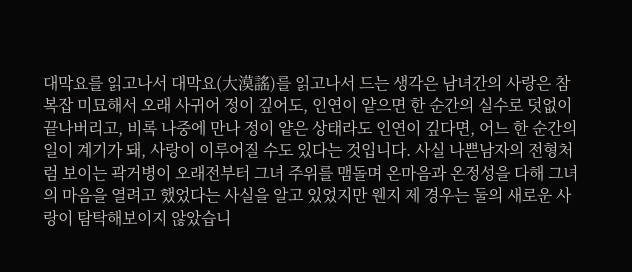대막요를 읽고나서 대막요(大漠謠)를 읽고나서 드는 생각은 남녀간의 사랑은 참 복잡 미묘해서 오래 사귀어 정이 깊어도, 인연이 얕으면 한 순간의 실수로 덧없이 끝나버리고, 비록 나중에 만나 정이 얕은 상태라도 인연이 깊다면, 어느 한 순간의 일이 계기가 돼, 사랑이 이루어질 수도 있다는 것입니다. 사실 나쁜남자의 전형처럼 보이는 곽거병이 오래전부터 그녀 주위를 맴돌며 온마음과 온정성을 다해 그녀의 마음을 열려고 했었다는 사실을 알고 있었지만 웬지 제 경우는 둘의 새로운 사랑이 탐탁해보이지 않았습니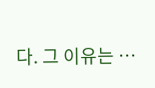다. 그 이유는 …